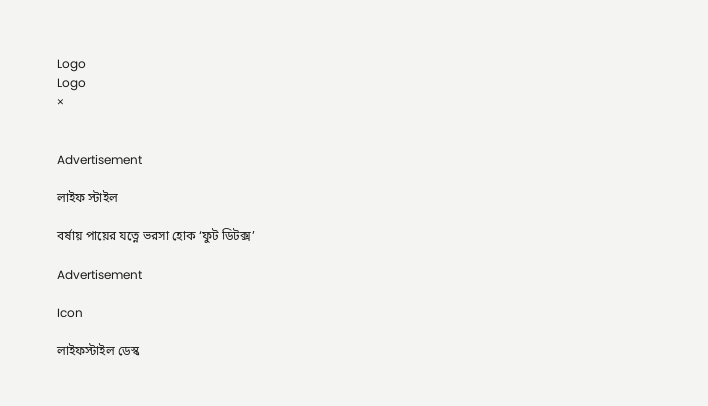Logo
Logo
×


Advertisement

লাইফ স্টাইল

বর্ষায় পায়ের যত্নে ভরসা হোক ‘ফুট ডিটক্স’

Advertisement

Icon

লাইফস্টাইল ডেস্ক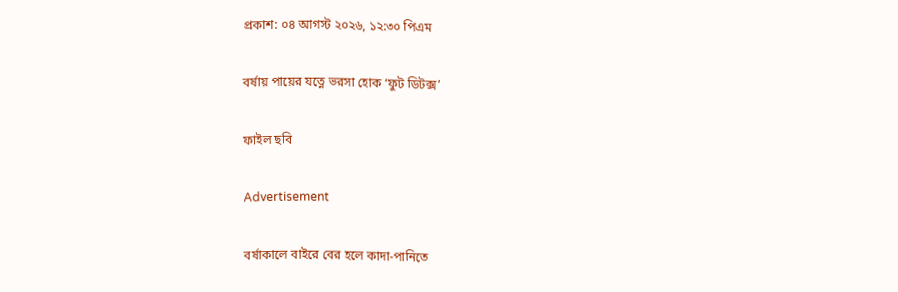প্রকাশ: ০৪ আগস্ট ২০২৬, ১২:৩০ পিএম

বর্ষায় পায়ের যত্নে ভরসা হোক ‘ফুট ডিটক্স’

ফাইল ছবি

Advertisement

বর্ষাকালে বাইরে বের হলে কাদা-পানিতে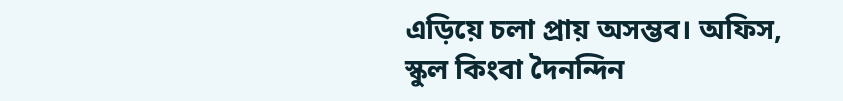এড়িয়ে চলা প্রায় অসম্ভব। অফিস, স্কুল কিংবা দৈনন্দিন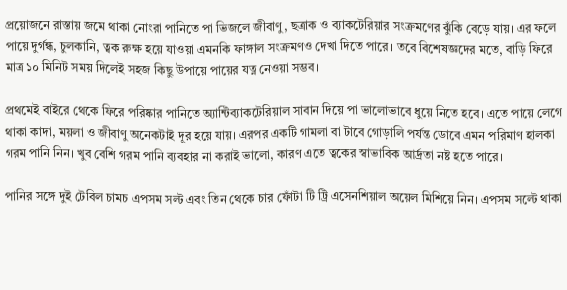প্রয়োজনে রাস্তায় জমে থাকা নোংরা পানিতে পা ভিজলে জীবাণু, ছত্রাক ও ব্যাকটেরিয়ার সংক্রমণের ঝুঁকি বেড়ে যায়। এর ফলে পায়ে দুর্গন্ধ, চুলকানি, ত্বক রুক্ষ হয়ে যাওয়া এমনকি ফাঙ্গাল সংক্রমণও দেখা দিতে পারে। তবে বিশেষজ্ঞদের মতে, বাড়ি ফিরে মাত্র ১০ মিনিট সময় দিলেই সহজ কিছু উপায়ে পায়ের যত্ন নেওয়া সম্ভব।

প্রথমেই বাইরে থেকে ফিরে পরিষ্কার পানিতে অ্যান্টিব্যাকটেরিয়াল সাবান দিয়ে পা ভালোভাবে ধুয়ে নিতে হবে। এতে পায়ে লেগে থাকা কাদা, ময়লা ও জীবাণু অনেকটাই দূর হয়ে যায়। এরপর একটি গামলা বা টাবে গোড়ালি পর্যন্ত ডোবে এমন পরিমাণ হালকা গরম পানি নিন। খুব বেশি গরম পানি ব্যবহার না করাই ভালো, কারণ এতে ত্বকের স্বাভাবিক আর্দ্রতা নষ্ট হতে পারে।

পানির সঙ্গে দুই টেবিল চামচ এপসম সল্ট এবং তিন থেকে চার ফোঁটা টি ট্রি এসেনশিয়াল অয়েল মিশিয়ে নিন। এপসম সল্টে থাকা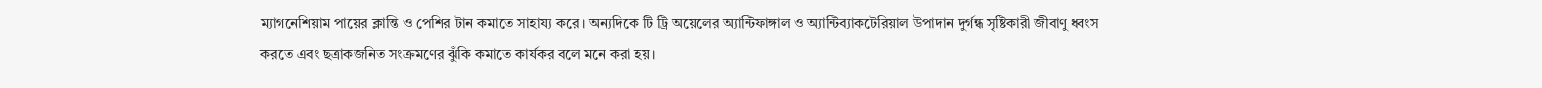ম্যাগনেশিয়াম পায়ের ক্লান্তি ও পেশির টান কমাতে সাহায্য করে। অন্যদিকে টি ট্রি অয়েলের অ্যান্টিফাঙ্গাল ও অ্যান্টিব্যাকটেরিয়াল উপাদান দুর্গন্ধ সৃষ্টিকারী জীবাণু ধ্বংস করতে এবং ছত্রাকজনিত সংক্রমণের ঝুঁকি কমাতে কার্যকর বলে মনে করা হয়।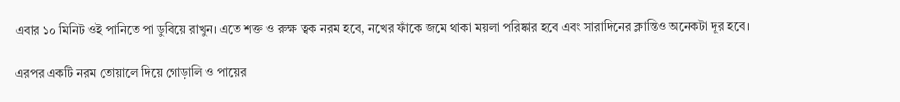এবার ১০ মিনিট ওই পানিতে পা ডুবিয়ে রাখুন। এতে শক্ত ও রুক্ষ ত্বক নরম হবে, নখের ফাঁকে জমে থাকা ময়লা পরিষ্কার হবে এবং সারাদিনের ক্লান্তিও অনেকটা দূর হবে।

এরপর একটি নরম তোয়ালে দিয়ে গোড়ালি ও পায়ের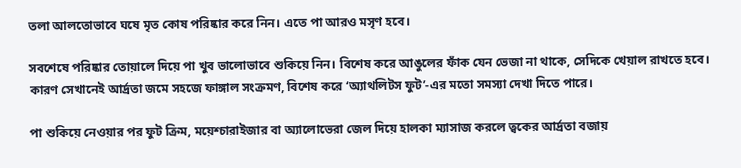তলা আলতোভাবে ঘষে মৃত কোষ পরিষ্কার করে নিন। এতে পা আরও মসৃণ হবে।

সবশেষে পরিষ্কার তোয়ালে দিয়ে পা খুব ভালোভাবে শুকিয়ে নিন। বিশেষ করে আঙুলের ফাঁক যেন ভেজা না থাকে, সেদিকে খেয়াল রাখতে হবে। কারণ সেখানেই আর্দ্রতা জমে সহজে ফাঙ্গাল সংক্রমণ, বিশেষ করে ‘অ্যাথলিটস ফুট’-এর মতো সমস্যা দেখা দিতে পারে।

পা শুকিয়ে নেওয়ার পর ফুট ক্রিম, ময়েশ্চারাইজার বা অ্যালোভেরা জেল দিয়ে হালকা ম্যাসাজ করলে ত্বকের আর্দ্রতা বজায়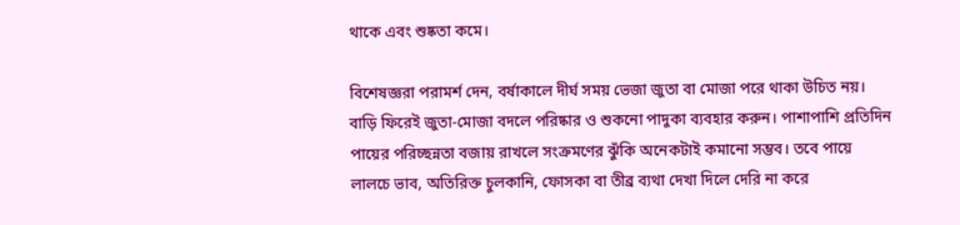থাকে এবং শুষ্কতা কমে।

বিশেষজ্ঞরা পরামর্শ দেন, বর্ষাকালে দীর্ঘ সময় ভেজা জুতা বা মোজা পরে থাকা উচিত নয়। বাড়ি ফিরেই জুতা-মোজা বদলে পরিষ্কার ও শুকনো পাদুকা ব্যবহার করুন। পাশাপাশি প্রতিদিন পায়ের পরিচ্ছন্নতা বজায় রাখলে সংক্রমণের ঝুঁকি অনেকটাই কমানো সম্ভব। তবে পায়ে লালচে ভাব, অতিরিক্ত চুলকানি, ফোসকা বা তীব্র ব্যথা দেখা দিলে দেরি না করে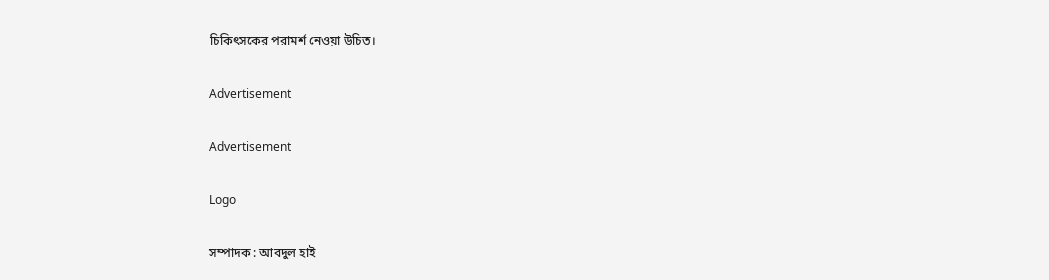চিকিৎসকের পরামর্শ নেওয়া উচিত।

Advertisement

Advertisement

Logo

সম্পাদক : আবদুল হাই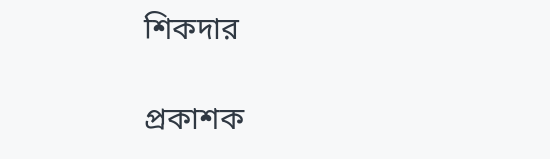শিকদার

প্রকাশক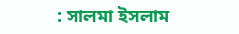: সালমা ইসলাম